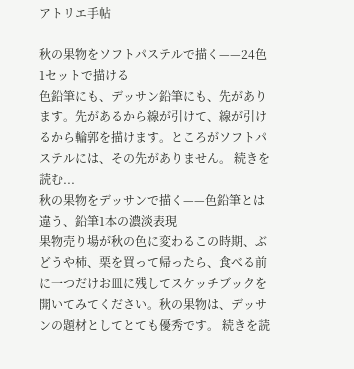アトリエ手帖

秋の果物をソフトパステルで描く——24色1セットで描ける
色鉛筆にも、デッサン鉛筆にも、先があります。先があるから線が引けて、線が引けるから輪郭を描けます。ところがソフトパステルには、その先がありません。 続きを読む...
秋の果物をデッサンで描く——色鉛筆とは違う、鉛筆1本の濃淡表現
果物売り場が秋の色に変わるこの時期、ぶどうや柿、栗を買って帰ったら、食べる前に一つだけお皿に残してスケッチブックを開いてみてください。秋の果物は、デッサンの題材としてとても優秀です。 続きを読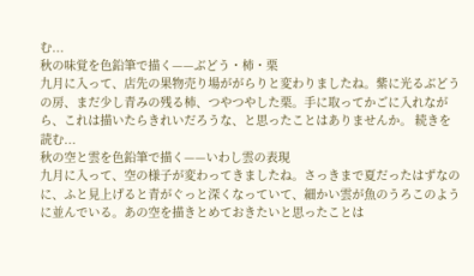む...
秋の味覚を色鉛筆で描く——ぶどう・柿・栗
九月に入って、店先の果物売り場ががらりと変わりましたね。紫に光るぶどうの房、まだ少し青みの残る柿、つやつやした栗。手に取ってかごに入れながら、これは描いたらきれいだろうな、と思ったことはありませんか。 続きを読む...
秋の空と雲を色鉛筆で描く——いわし雲の表現
九月に入って、空の様子が変わってきましたね。さっきまで夏だったはずなのに、ふと見上げると青がぐっと深くなっていて、細かい雲が魚のうろこのように並んでいる。あの空を描きとめておきたいと思ったことは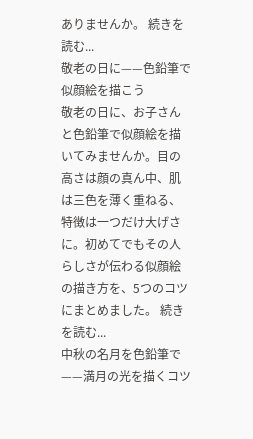ありませんか。 続きを読む...
敬老の日に——色鉛筆で似顔絵を描こう
敬老の日に、お子さんと色鉛筆で似顔絵を描いてみませんか。目の高さは顔の真ん中、肌は三色を薄く重ねる、特徴は一つだけ大げさに。初めてでもその人らしさが伝わる似顔絵の描き方を、5つのコツにまとめました。 続きを読む...
中秋の名月を色鉛筆で——満月の光を描くコツ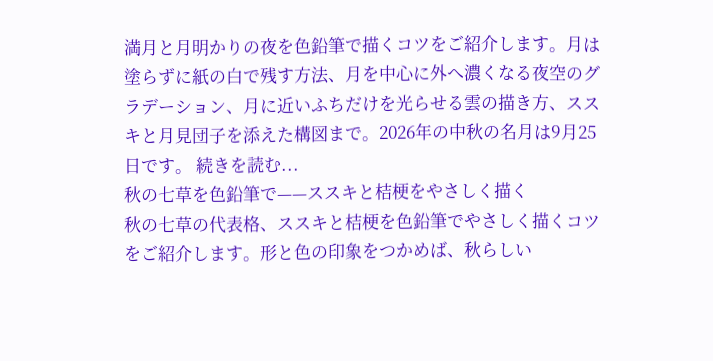満月と月明かりの夜を色鉛筆で描くコツをご紹介します。月は塗らずに紙の白で残す方法、月を中心に外へ濃くなる夜空のグラデーション、月に近いふちだけを光らせる雲の描き方、ススキと月見団子を添えた構図まで。2026年の中秋の名月は9月25日です。 続きを読む...
秋の七草を色鉛筆で——ススキと桔梗をやさしく描く
秋の七草の代表格、ススキと桔梗を色鉛筆でやさしく描くコツをご紹介します。形と色の印象をつかめば、秋らしい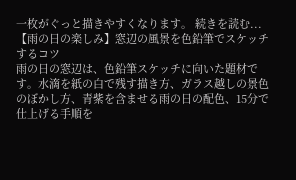一枚がぐっと描きやすくなります。 続きを読む...
【雨の日の楽しみ】窓辺の風景を色鉛筆でスケッチするコツ
雨の日の窓辺は、色鉛筆スケッチに向いた題材です。水滴を紙の白で残す描き方、ガラス越しの景色のぼかし方、青紫を含ませる雨の日の配色、15分で仕上げる手順を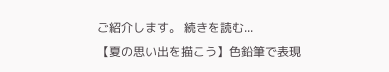ご紹介します。 続きを読む...
【夏の思い出を描こう】色鉛筆で表現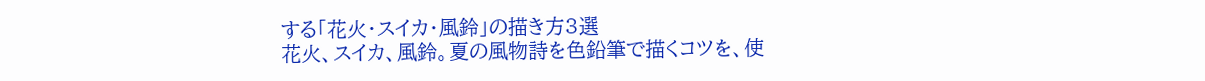する「花火・スイカ・風鈴」の描き方3選
花火、スイカ、風鈴。夏の風物詩を色鉛筆で描くコツを、使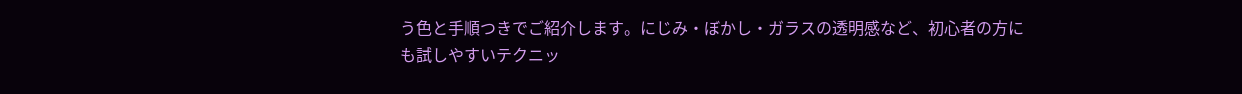う色と手順つきでご紹介します。にじみ・ぼかし・ガラスの透明感など、初心者の方にも試しやすいテクニッ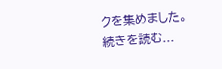クを集めました。 続きを読む...